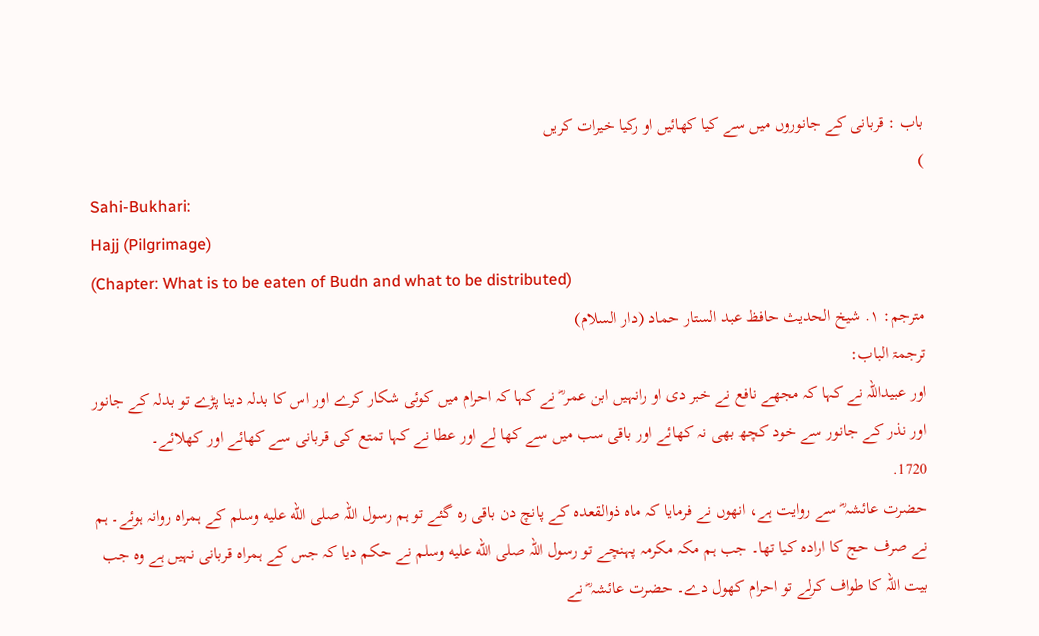باب : قربانی کے جانوروں میں سے کیا کھائیں او رکیا خیرات کریں
)
Sahi-Bukhari:
Hajj (Pilgrimage)
(Chapter: What is to be eaten of Budn and what to be distributed)
مترجم: ١. شیخ الحدیث حافظ عبد الستار حماد (دار السلام)
ترجمۃ الباب:
اور عبیداللہ نے کہا کہ مجھے نافع نے خبر دی او رانہیں ابن عمر ؓ نے کہا کہ احرام میں کوئی شکار کرے اور اس کا بدلہ دینا پڑے تو بدلہ کے جانور اور نذر کے جانور سے خود کچھ بھی نہ کھائے اور باقی سب میں سے کھا لے اور عطا نے کہا تمتع کی قربانی سے کھائے اور کھلائے۔
1720.
حضرت عائشہ ؓ سے روایت ہے، انھوں نے فرمایا کہ ماہ ذوالقعدہ کے پانچ دن باقی رہ گئے تو ہم رسول اللہ صلى الله عليه وسلم کے ہمراہ روانہ ہوئے۔ ہم نے صرف حج کا ارادہ کیا تھا۔ جب ہم مکہ مکرمہ پہنچے تو رسول اللہ صلى الله عليه وسلم نے حکم دیا کہ جس کے ہمراہ قربانی نہیں ہے وہ جب بیت اللہ کا طواف کرلے تو احرام کھول دے۔ حضرت عائشہ ؓ نے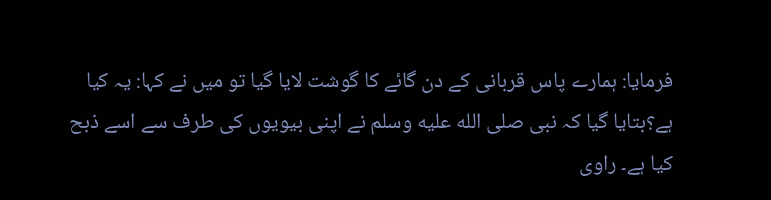فرمایا: ہمارے پاس قربانی کے دن گائے کا گوشت لایا گیا تو میں نے کہا: یہ کیا ہے؟بتایا گیا کہ نبی صلى الله عليه وسلم نے اپنی بیویوں کی طرف سے اسے ذبح کیا ہے۔ راوی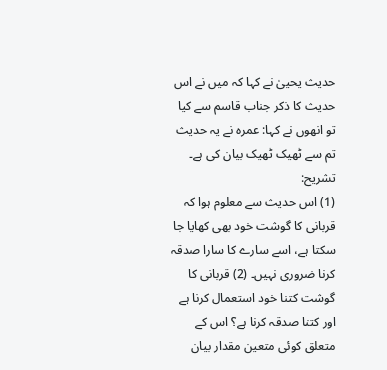حدیث یحییٰ نے کہا کہ میں نے اس حدیث کا ذکر جناب قاسم سے کیا تو انھوں نے کہا: عمرہ نے یہ حدیث تم سے ٹھیک ٹھیک بیان کی ہے۔
تشریح:
(1) اس حدیث سے معلوم ہوا کہ قربانی کا گوشت خود بھی کھایا جا سکتا ہے، اسے سارے کا سارا صدقہ کرنا ضروری نہیں۔ (2) قربانی کا گوشت کتنا خود استعمال کرنا ہے اور کتنا صدقہ کرنا ہے؟ اس کے متعلق کوئی متعین مقدار بیان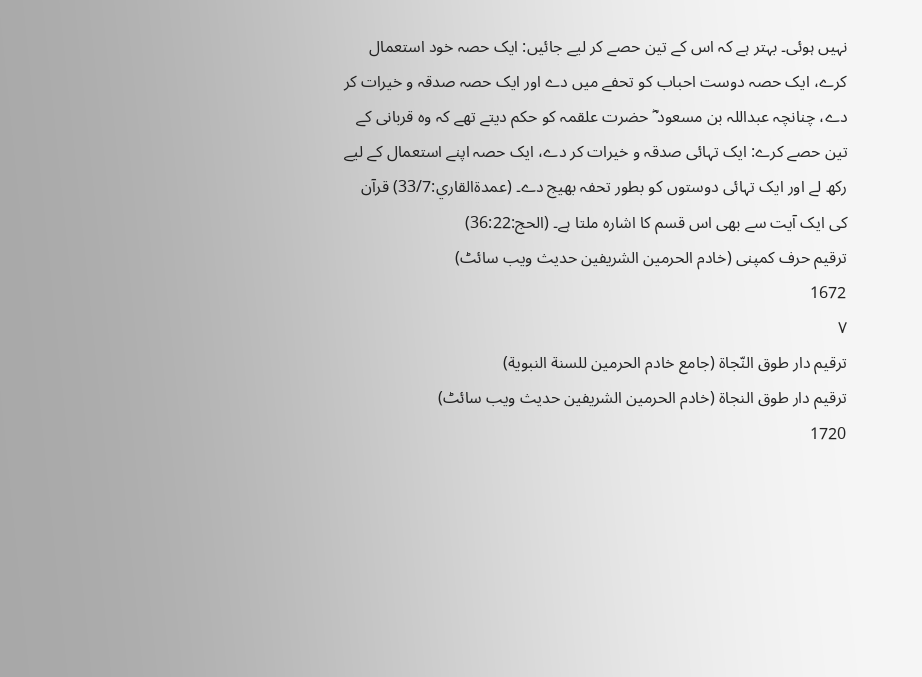نہیں ہوئی۔ بہتر ہے کہ اس کے تین حصے کر لیے جائیں: ایک حصہ خود استعمال کرے، ایک حصہ دوست احباب کو تحفے میں دے اور ایک حصہ صدقہ و خیرات کر دے، چنانچہ عبداللہ بن مسعود ؓ حضرت علقمہ کو حکم دیتے تھے کہ وہ قربانی کے تین حصے کرے: ایک تہائی صدقہ و خیرات کر دے، ایک حصہ اپنے استعمال کے لیے رکھ لے اور ایک تہائی دوستوں کو بطور تحفہ بھیج دے۔ (عمدةالقاري:33/7) قرآن کی ایک آیت سے بھی اس قسم کا اشارہ ملتا ہے۔ (الحج:36:22)
ترقیم حرف کمپنی (خادم الحرمین الشریفین حدیث ویب سائٹ)
1672
٧
ترقيم دار طوق النّجاة (جامع خادم الحرمين للسنة النبوية)
ترقیم دار طوق النجاۃ (خادم الحرمین الشریفین حدیث ویب سائٹ)
1720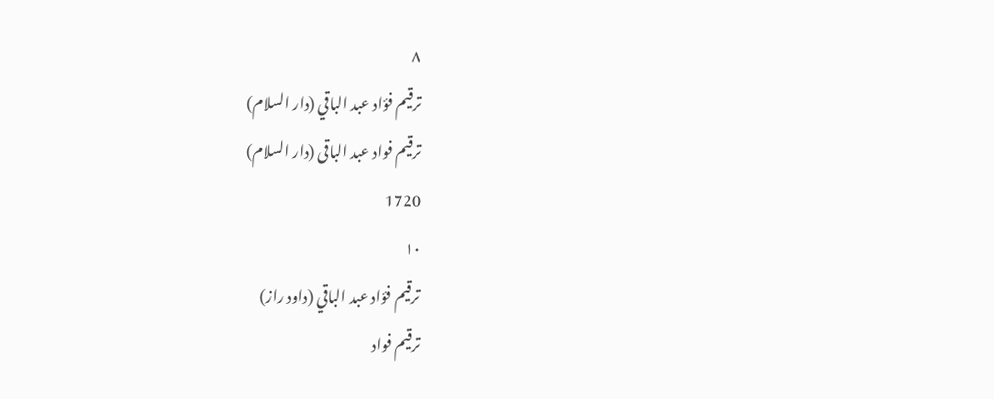٨
ترقيم فؤاد عبد الباقي (دار السلام)
ترقیم فواد عبد الباقی (دار السلام)
1720
١٠
ترقيم فؤاد عبد الباقي (داود راز)
ترقیم فواد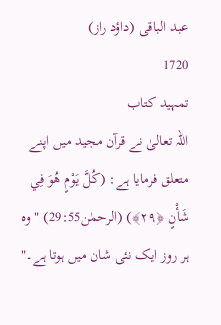عبد الباقی (داؤد راز)
1720
تمہید کتاب
اللہ تعالیٰ نے قرآن مجید میں اپنے متعلق فرمایا ہے: (كُلَّ يَوْمٍ هُوَ فِي شَأْنٍ ﴿٢٩﴾) (الرحمٰن29:55) "وہ ہر روز ایک نئی شان میں ہوتا ہے۔"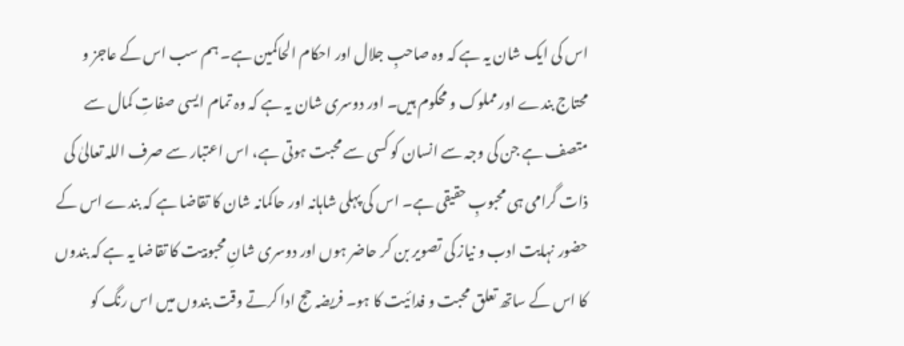اس کی ایک شان یہ ہے کہ وہ صاحبِ جلال اور احکام الحاکمین ہے۔ ہم سب اس کے عاجز و محتاج بندے اور مملوک و محکوم ہیں۔ اور دوسری شان یہ ہے کہ وہ تمام ایسی صفاتِ کمال سے متصف ہے جن کی وجہ سے انسان کو کسی سے محبت ہوتی ہے، اس اعتبار سے صرف اللہ تعالیٰ کی ذات گرامی ہی محبوبِ حقیقی ہے۔ اس کی پہلی شاہانہ اور حاکمانہ شان کا تقاضا ہے کہ بندے اس کے حضور نہایت ادب و نیاز کی تصویر بن کر حاضر ہوں اور دوسری شانِ محبوبیت کا تقاضا یہ ہے کہ بندوں کا اس کے ساتھ تعلق محبت و فدائیت کا ہو۔ فریضہ حج ادا کرتے وقت بندوں میں اس رنگ کو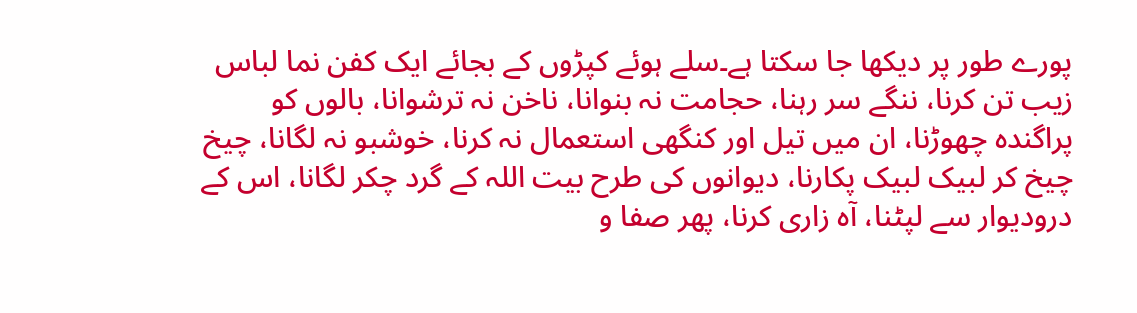پورے طور پر دیکھا جا سکتا ہے۔سلے ہوئے کپڑوں کے بجائے ایک کفن نما لباس زیب تن کرنا، ننگے سر رہنا، حجامت نہ بنوانا، ناخن نہ ترشوانا، بالوں کو پراگندہ چھوڑنا، ان میں تیل اور کنگھی استعمال نہ کرنا، خوشبو نہ لگانا، چیخ چیخ کر لبیک لبیک پکارنا، دیوانوں کی طرح بیت اللہ کے گرد چکر لگانا، اس کے درودیوار سے لپٹنا، آہ زاری کرنا، پھر صفا و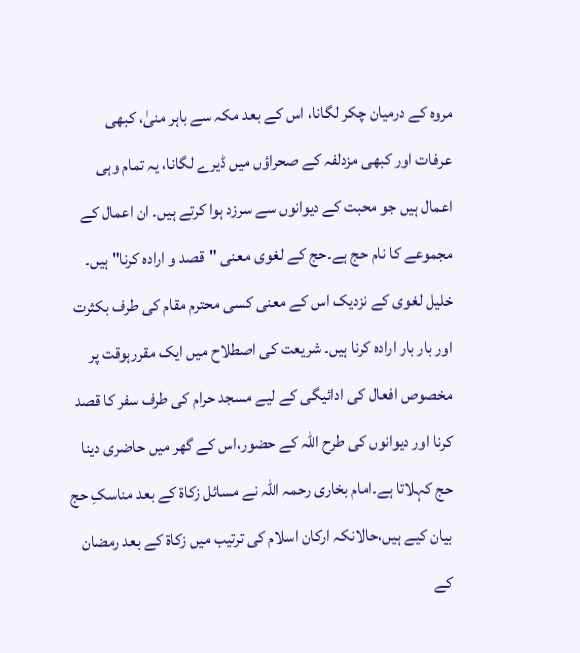مروہ کے درمیان چکر لگانا، اس کے بعد مکہ سے باہر منیٰ، کبھی عرفات اور کبھی مزدلفہ کے صحراؤں میں ڈیرے لگانا، یہ تمام وہی اعمال ہیں جو محبت کے دیوانوں سے سرزد ہوا کرتے ہیں۔ ان اعمال کے مجموعے کا نام حج ہے۔حج کے لغوی معنی "قصد و ارادہ کرنا" ہیں۔ خلیل لغوی کے نزدیک اس کے معنی کسی محترم مقام کی طرف بکثرت اور بار بار ارادہ کرنا ہیں۔ شریعت کی اصطلاح میں ایک مقررہوقت پر مخصوص افعال کی ادائیگی کے لیے مسجد حرام کی طرف سفر کا قصد کرنا اور دیوانوں کی طرح اللہ کے حضور،اس کے گھر میں حاضری دینا حج کہلاتا ہے۔امام بخاری رحمہ اللہ نے مسائل زکاۃ کے بعد مناسکِ حج بیان کیے ہیں،حالانکہ ارکان اسلام کی ترتیب میں زکاۃ کے بعد رمضان کے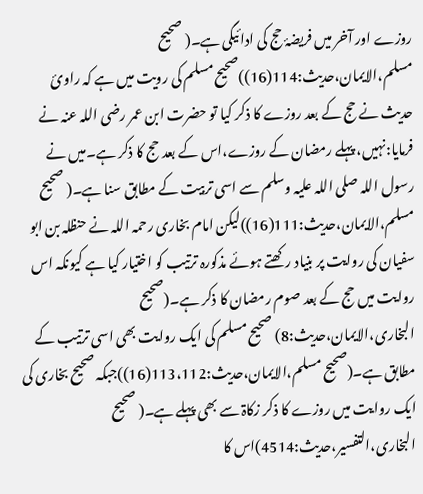روزے اور آخر میں فریضۂ حج کی ادائیگی ہے۔( صحیح مسلم،الایمان،حدیث:114(16))صحیح مسلم کی رویت میں ہے کہ راوئ حدیث نے حج کے بعد روزے کا ذکر کیا تو حضرت ابن عمر رضی اللہ عنہ نے فرمایا:نہیں، پہلے رمضان کے روزے،اس کے بعد حج کا ذکر ہے۔میں نے رسول اللہ صلی اللہ علیہ وسلم سے اسی تربیت کے مطابق سنا ہے۔( صحیح مسلم،الایمان،حدیث:111(16))لیکن امام بخاری رحمہ اللہ نے حنظلہ بن ابو سفیان کی روایت پر بنیاد رکھتے ہوئے مذکورہ ترتیب کو اختیار کیا ہے کیونکہ اس روایت میں حج کے بعد صوم رمضان کا ذکر ہے۔(صحیح البخاری،الایمان،حدیث:8) صحیح مسلم کی ایک روایت بھی اسی ترتیب کے مطابق ہے۔(صحیح مسلم،الایمان،حدیث:113،112(16))جبکہ صحیح بخاری کی ایک روایت میں روزے کا ذکر زکاۃ سے بھی پہلے ہے۔( صحیح البخاری،التفسیر،حدیث:4514)اس کا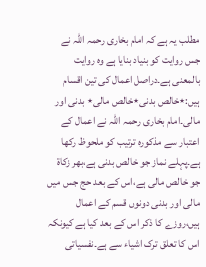مطلب یہ ہے کہ امام بخاری رحمہ اللہ نے جس روایت کو بنیاد بنایا ہے وہ روایت بالمعنی ہے۔دراصل اعمال کی تین اقسام ہیں:٭خالص بدنی٭خالص مالی٭ بدنی اور مالی۔امام بخاری رحمہ اللہ نے اعمال کے اعتبار سے مذکورہ ترتیب کو ملحوظ رکھا ہے۔پہلے نماز جو خالص بدنی ہے،بھر زکاۃ جو خالص مالی ہے،اس کے بعد حج جس میں مالی اور بدنی دونوں قسم کے اعمال ہیں،روزے کا ذکر اس کے بعد کیا ہے کیونکہ اس کا تعلق ترک اشیاء سے ہے۔نفسیاتی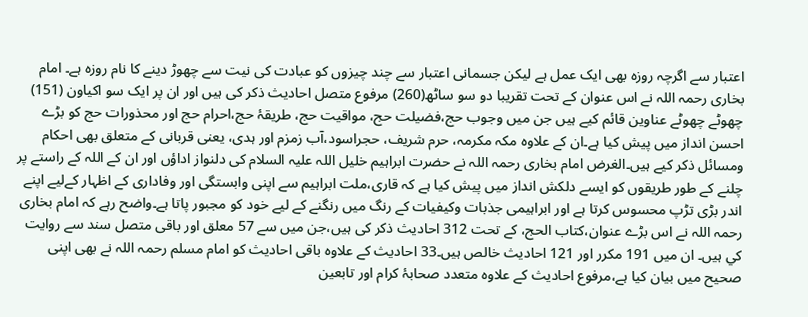اعتبار سے اگرچہ روزہ بھی ایک عمل ہے لیکن جسمانی اعتبار سے چند چیزوں کو عبادت کی نیت سے چھوڑ دینے کا نام روزہ ہے۔ امام بخاری رحمہ اللہ نے اس عنوان کے تحت تقریبا دو سو ساٹھ(260) مرفوع متصل احادیث ذکر کی ہیں اور ان پر ایک سو اکیاون (151) چھوٹے چھوٹے عناوین قائم کیے ہیں جن میں وجوب حج،فضیلت حج، مواقیت حج، طریقۂ حج،احرام حج اور محذورات حج کو بڑے احسن انداز میں پیش کیا ہے۔ان کے علاوہ مکہ مکرمہ، حرم شریف، حجراسود،آب زمزم اور ہدی، یعنی قربانی کے متعلق بھی احکام ومسائل ذکر کیے ہیں۔الغرض امام بخاری رحمہ اللہ نے حضرت ابراہیم خلیل اللہ علیہ السلام کی دلنواز اداؤں اور ان کے اللہ کے راستے پر چلنے کے طور طریقوں کو ایسے دلکش انداز میں پیش کیا ہے کہ قاری،ملت ابراہیم سے اپنی وابستگی اور وفاداری کے اظہار کےلیے اپنے اندر بڑی تڑپ محسوس کرتا ہے اور ابراہیمی جذبات وکیفیات کے رنگ میں رنگنے کے لیے خود کو مجبور پاتا ہے۔واضح رہے کہ امام بخاری رحمہ اللہ نے اس بڑے عنوان،کتاب الحج، کے تحت 312 احادیث ذکر کی ہیں،جن میں سے 57 معلق اور باقی متصل سند سے روايت كي ہيں۔ ان میں 191 مکرر اور 121 احادیث خالص ہیں۔33 احادیث کے علاوہ باقی احادیث کو امام مسلم رحمہ اللہ نے بھی اپنی صحیح میں بیان کیا ہے،مرفوع احادیث کے علاوہ متعدد صحابۂ کرام اور تابعین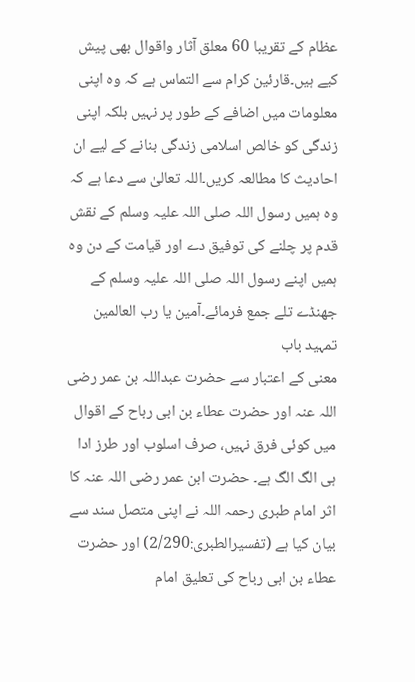عظام کے تقریبا 60 معلق آثار واقوال بھی پیش کیے ہیں۔قارئین کرام سے التماس ہے کہ وہ اپنی معلومات میں اضافے کے طور پر نہیں بلکہ اپنی زندگی کو خالص اسلامی زندگی بنانے کے لیے ان احادیث کا مطالعہ کریں۔اللہ تعالیٰ سے دعا ہے کہ وہ ہمیں رسول اللہ صلی اللہ علیہ وسلم کے نقش قدم پر چلنے کی توفیق دے اور قیامت کے دن وہ ہمیں اپنے رسول اللہ صلی اللہ علیہ وسلم کے جھنڈے تلے جمع فرمائے۔آمین یا رب العالمین
تمہید باب
معنی کے اعتبار سے حضرت عبداللہ بن عمر رضی اللہ عنہ اور حضرت عطاء بن ابی رباح کے اقوال میں کوئی فرق نہیں، صرف اسلوب اور طرز ادا ہی الگ الگ ہے۔ حضرت ابن عمر رضی اللہ عنہ کا اثر امام طبری رحمہ اللہ نے اپنی متصل سند سے بیان کیا ہے (تفسیرالطبری:2/290) اور حضرت عطاء بن ابی رباح کی تعلیق امام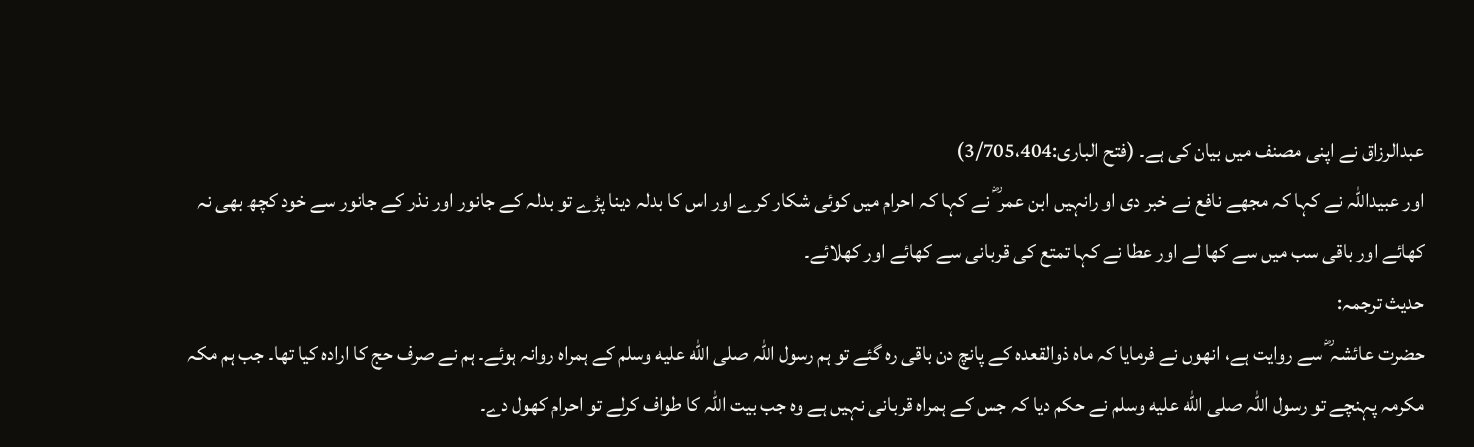عبدالرزاق نے اپنی مصنف میں بیان کی ہے۔ (فتح الباری:3/705،404)
اور عبیداللہ نے کہا کہ مجھے نافع نے خبر دی او رانہیں ابن عمر ؓ نے کہا کہ احرام میں کوئی شکار کرے اور اس کا بدلہ دینا پڑے تو بدلہ کے جانور اور نذر کے جانور سے خود کچھ بھی نہ کھائے اور باقی سب میں سے کھا لے اور عطا نے کہا تمتع کی قربانی سے کھائے اور کھلائے۔
حدیث ترجمہ:
حضرت عائشہ ؓ سے روایت ہے، انھوں نے فرمایا کہ ماہ ذوالقعدہ کے پانچ دن باقی رہ گئے تو ہم رسول اللہ صلى الله عليه وسلم کے ہمراہ روانہ ہوئے۔ ہم نے صرف حج کا ارادہ کیا تھا۔ جب ہم مکہ مکرمہ پہنچے تو رسول اللہ صلى الله عليه وسلم نے حکم دیا کہ جس کے ہمراہ قربانی نہیں ہے وہ جب بیت اللہ کا طواف کرلے تو احرام کھول دے۔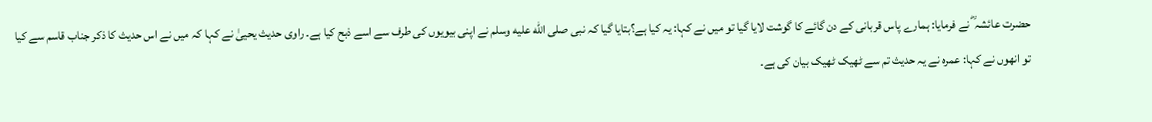حضرت عائشہ ؓ نے فرمایا: ہمارے پاس قربانی کے دن گائے کا گوشت لایا گیا تو میں نے کہا: یہ کیا ہے؟بتایا گیا کہ نبی صلى الله عليه وسلم نے اپنی بیویوں کی طرف سے اسے ذبح کیا ہے۔ راوی حدیث یحییٰ نے کہا کہ میں نے اس حدیث کا ذکر جناب قاسم سے کیا تو انھوں نے کہا: عمرہ نے یہ حدیث تم سے ٹھیک ٹھیک بیان کی ہے۔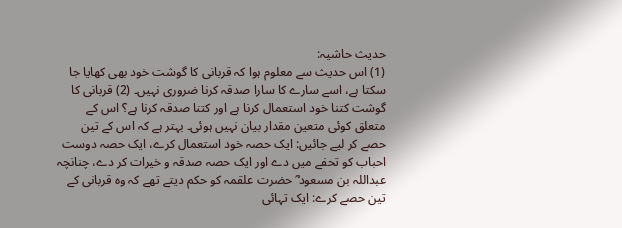حدیث حاشیہ:
(1) اس حدیث سے معلوم ہوا کہ قربانی کا گوشت خود بھی کھایا جا سکتا ہے، اسے سارے کا سارا صدقہ کرنا ضروری نہیں۔ (2) قربانی کا گوشت کتنا خود استعمال کرنا ہے اور کتنا صدقہ کرنا ہے؟ اس کے متعلق کوئی متعین مقدار بیان نہیں ہوئی۔ بہتر ہے کہ اس کے تین حصے کر لیے جائیں: ایک حصہ خود استعمال کرے، ایک حصہ دوست احباب کو تحفے میں دے اور ایک حصہ صدقہ و خیرات کر دے، چنانچہ عبداللہ بن مسعود ؓ حضرت علقمہ کو حکم دیتے تھے کہ وہ قربانی کے تین حصے کرے: ایک تہائی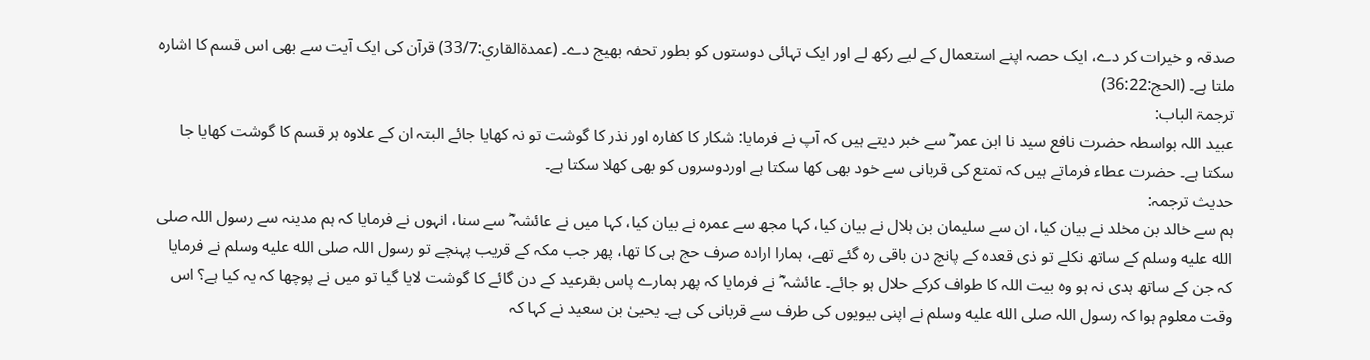صدقہ و خیرات کر دے، ایک حصہ اپنے استعمال کے لیے رکھ لے اور ایک تہائی دوستوں کو بطور تحفہ بھیج دے۔ (عمدةالقاري:33/7) قرآن کی ایک آیت سے بھی اس قسم کا اشارہ ملتا ہے۔ (الحج:36:22)
ترجمۃ الباب:
عبید اللہ بواسطہ حضرت نافع سید نا ابن عمر ؓ سے خبر دیتے ہیں کہ آپ نے فرمایا: شکار کا کفارہ اور نذر کا گوشت تو نہ کھایا جائے البتہ ان کے علاوہ ہر قسم کا گوشت کھایا جا سکتا ہے۔ حضرت عطاء فرماتے ہیں کہ تمتع کی قربانی سے خود بھی کھا سکتا ہے اوردوسروں کو بھی کھلا سکتا ہے۔
حدیث ترجمہ:
ہم سے خالد بن مخلد نے بیان کیا، ان سے سلیمان بن ہلال نے بیان کیا، کہا مجھ سے عمرہ نے بیان کیا، کہا میں نے عائشہ ؓ سے سنا، انہوں نے فرمایا کہ ہم مدینہ سے رسول اللہ صلى الله عليه وسلم کے ساتھ نکلے تو ذی قعدہ کے پانچ دن باقی رہ گئے تھے، ہمارا ارادہ صرف حج ہی کا تھا، پھر جب مکہ کے قریب پہنچے تو رسول اللہ صلى الله عليه وسلم نے فرمایا کہ جن کے ساتھ ہدی نہ ہو وہ بیت اللہ کا طواف کرکے حلال ہو جائے۔ عائشہ ؓ نے فرمایا کہ پھر ہمارے پاس بقرعید کے دن گائے کا گوشت لایا گیا تو میں نے پوچھا کہ یہ کیا ہے؟ اس وقت معلوم ہوا کہ رسول اللہ صلى الله عليه وسلم نے اپنی بیویوں کی طرف سے قربانی کی ہے۔ یحییٰ بن سعید نے کہا کہ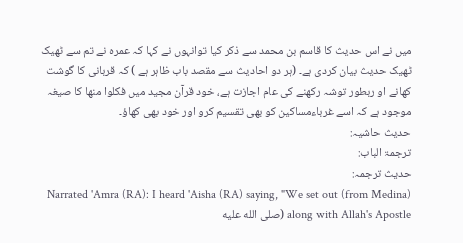میں نے اس حدیث کا قاسم بن محمد سے ذکر کیا توانہوں نے کہا کہ عمرہ نے تم سے ٹھیک ٹھیک حدیث بیان کردی ہے۔ (ہر دو احادیث سے مقصد باب ظاہر ہے ) کہ قربانی کا گوشت کھانے او ربطور توشہ رکھنے کی عام اجازت ہے، خود قرآن مجید میں فکلوا منها کا صیغہ موجود ہے کہ اسے غرباءمساکین کو بھی تقسیم کرو اور خود بھی کھاؤ۔
حدیث حاشیہ:
ترجمۃ الباب:
حدیث ترجمہ:
Narrated 'Amra (RA): I heard 'Aisha (RA) saying, "We set out (from Medina) along with Allah's Apostle (صلى الله عليه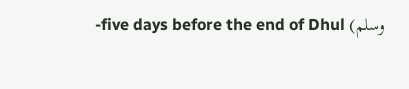وسلم) five days before the end of Dhul-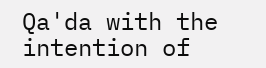Qa'da with the intention of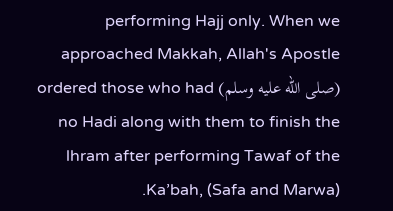performing Hajj only. When we approached Makkah, Allah's Apostle (صلى الله عليه وسلم) ordered those who had no Hadi along with them to finish the lhram after performing Tawaf of the Ka’bah, (Safa and Marwa).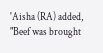'Aisha (RA) added, "Beef was brought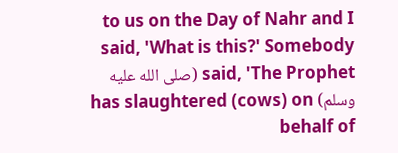to us on the Day of Nahr and I said, 'What is this?' Somebody said, 'The Prophet (صلى الله عليه وسلم) has slaughtered (cows) on behalf of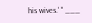his wives.' " ___